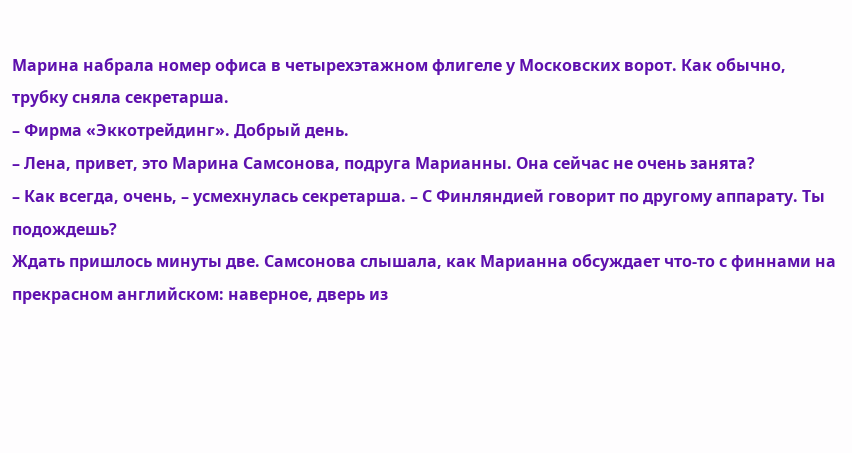Марина набрала номер офиса в четырехэтажном флигеле у Московских ворот. Как обычно, трубку сняла секретарша.
– Фирма «Эккотрейдинг». Добрый день.
– Лена, привет, это Марина Самсонова, подруга Марианны. Она сейчас не очень занята?
– Как всегда, очень, – усмехнулась секретарша. – С Финляндией говорит по другому аппарату. Ты подождешь?
Ждать пришлось минуты две. Самсонова слышала, как Марианна обсуждает что-то с финнами на прекрасном английском: наверное, дверь из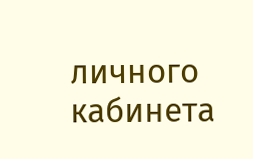личного кабинета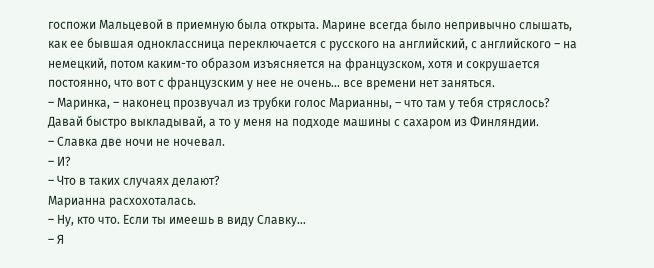госпожи Мальцевой в приемную была открыта. Марине всегда было непривычно слышать, как ее бывшая одноклассница переключается с русского на английский, с английского – на немецкий, потом каким-то образом изъясняется на французском, хотя и сокрушается постоянно, что вот с французским у нее не очень… все времени нет заняться.
– Маринка, – наконец прозвучал из трубки голос Марианны, – что там у тебя стряслось? Давай быстро выкладывай, а то у меня на подходе машины с сахаром из Финляндии.
– Славка две ночи не ночевал.
– И?
– Что в таких случаях делают?
Марианна расхохоталась.
– Ну, кто что. Если ты имеешь в виду Славку…
– Я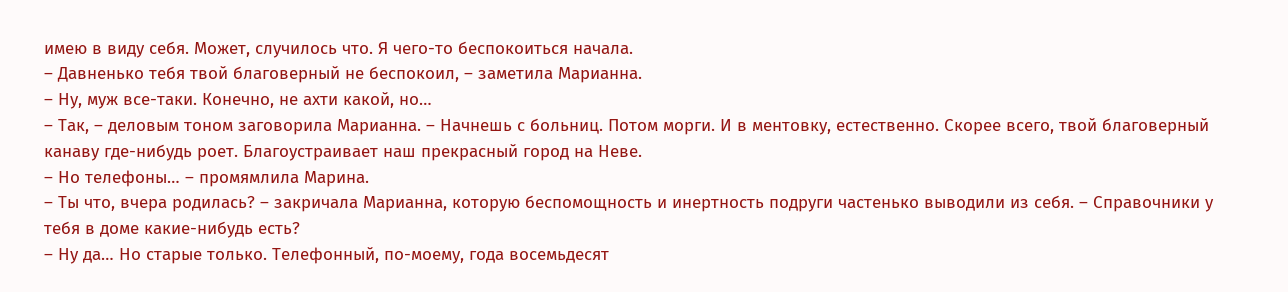имею в виду себя. Может, случилось что. Я чего-то беспокоиться начала.
– Давненько тебя твой благоверный не беспокоил, – заметила Марианна.
– Ну, муж все-таки. Конечно, не ахти какой, но…
– Так, – деловым тоном заговорила Марианна. – Начнешь с больниц. Потом морги. И в ментовку, естественно. Скорее всего, твой благоверный канаву где-нибудь роет. Благоустраивает наш прекрасный город на Неве.
– Но телефоны… – промямлила Марина.
– Ты что, вчера родилась? – закричала Марианна, которую беспомощность и инертность подруги частенько выводили из себя. – Справочники у тебя в доме какие-нибудь есть?
– Ну да… Но старые только. Телефонный, по-моему, года восемьдесят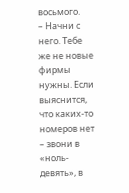восьмого.
– Начни с него. Тебе же не новые фирмы нужны. Если выяснится, что каких-то номеров нет – звони в «ноль-девять», в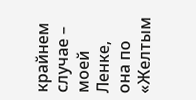крайнем случае – моей Ленке, она по «Желтым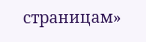страницам»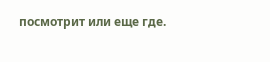посмотрит или еще где.